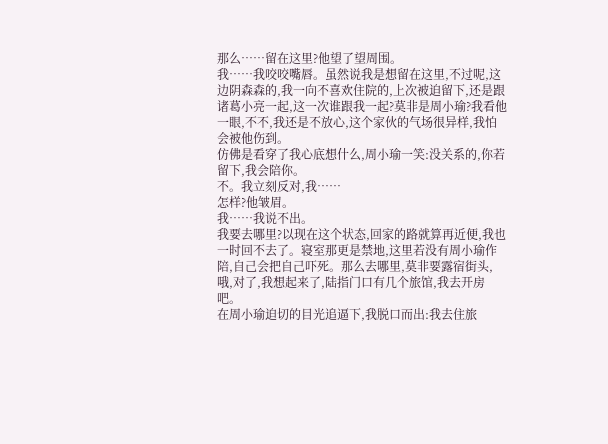那么……留在这里?他望了望周围。
我……我咬咬嘴唇。虽然说我是想留在这里,不过呢,这边阴森森的,我一向不喜欢住院的,上次被迫留下,还是跟诸葛小亮一起,这一次谁跟我一起?莫非是周小瑜?我看他一眼,不不,我还是不放心,这个家伙的气场很异样,我怕会被他伤到。
仿佛是看穿了我心底想什么,周小瑜一笑:没关系的,你若留下,我会陪你。
不。我立刻反对,我……
怎样?他皱眉。
我……我说不出。
我要去哪里?以现在这个状态,回家的路就算再近便,我也一时回不去了。寝室那更是禁地,这里若没有周小瑜作陪,自己会把自己吓死。那么去哪里,莫非要露宿街头,哦,对了,我想起来了,陆指门口有几个旅馆,我去开房吧。
在周小瑜迫切的目光追逼下,我脱口而出:我去住旅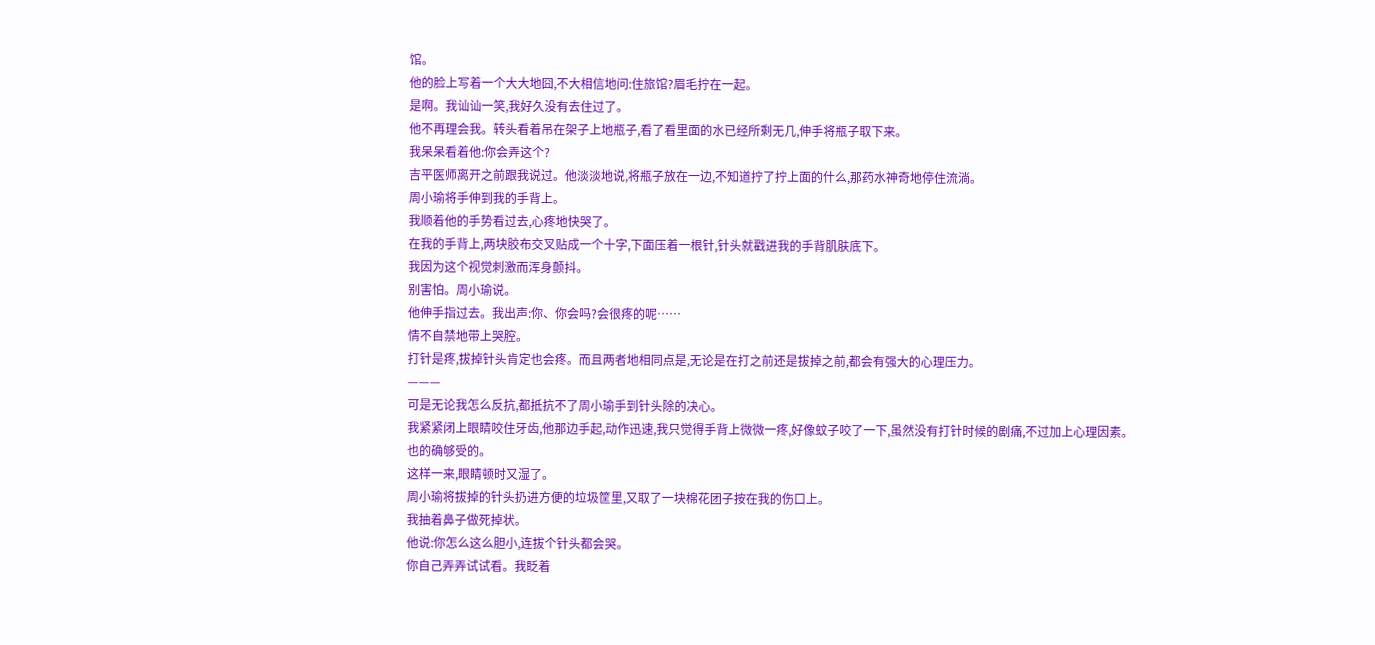馆。
他的脸上写着一个大大地囧,不大相信地问:住旅馆?眉毛拧在一起。
是啊。我讪讪一笑,我好久没有去住过了。
他不再理会我。转头看着吊在架子上地瓶子,看了看里面的水已经所剩无几,伸手将瓶子取下来。
我呆呆看着他:你会弄这个?
吉平医师离开之前跟我说过。他淡淡地说,将瓶子放在一边,不知道拧了拧上面的什么,那药水神奇地停住流淌。
周小瑜将手伸到我的手背上。
我顺着他的手势看过去,心疼地快哭了。
在我的手背上,两块胶布交叉贴成一个十字,下面压着一根针,针头就戳进我的手背肌肤底下。
我因为这个视觉刺激而浑身颤抖。
别害怕。周小瑜说。
他伸手指过去。我出声:你、你会吗?会很疼的呢……
情不自禁地带上哭腔。
打针是疼,拔掉针头肯定也会疼。而且两者地相同点是,无论是在打之前还是拔掉之前,都会有强大的心理压力。
———
可是无论我怎么反抗,都抵抗不了周小瑜手到针头除的决心。
我紧紧闭上眼睛咬住牙齿,他那边手起,动作迅速,我只觉得手背上微微一疼,好像蚊子咬了一下,虽然没有打针时候的剧痛,不过加上心理因素。也的确够受的。
这样一来,眼睛顿时又湿了。
周小瑜将拔掉的针头扔进方便的垃圾筐里,又取了一块棉花团子按在我的伤口上。
我抽着鼻子做死掉状。
他说:你怎么这么胆小,连拔个针头都会哭。
你自己弄弄试试看。我眨着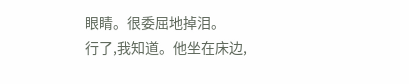眼睛。很委屈地掉泪。
行了,我知道。他坐在床边,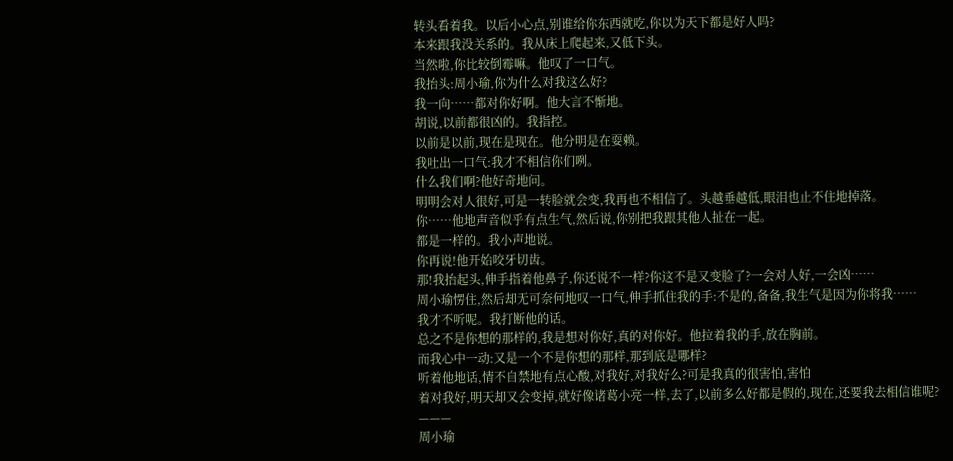转头看着我。以后小心点,别谁给你东西就吃,你以为天下都是好人吗?
本来跟我没关系的。我从床上爬起来,又低下头。
当然啦,你比较倒霉嘛。他叹了一口气。
我抬头:周小瑜,你为什么对我这么好?
我一向……都对你好啊。他大言不惭地。
胡说,以前都很凶的。我指控。
以前是以前,现在是现在。他分明是在耍赖。
我吐出一口气:我才不相信你们咧。
什么我们啊?他好奇地问。
明明会对人很好,可是一转脸就会变,我再也不相信了。头越垂越低,眼泪也止不住地掉落。
你……他地声音似乎有点生气,然后说,你别把我跟其他人扯在一起。
都是一样的。我小声地说。
你再说!他开始咬牙切齿。
那!我抬起头,伸手指着他鼻子,你还说不一样?你这不是又变脸了?一会对人好,一会凶……
周小瑜愣住,然后却无可奈何地叹一口气,伸手抓住我的手:不是的,备备,我生气是因为你将我……
我才不听呢。我打断他的话。
总之不是你想的那样的,我是想对你好,真的对你好。他拉着我的手,放在胸前。
而我心中一动:又是一个不是你想的那样,那到底是哪样?
听着他地话,情不自禁地有点心酸,对我好,对我好么?可是我真的很害怕,害怕
着对我好,明天却又会变掉,就好像诸葛小亮一样,去了,以前多么好都是假的,现在,还要我去相信谁呢?
———
周小瑜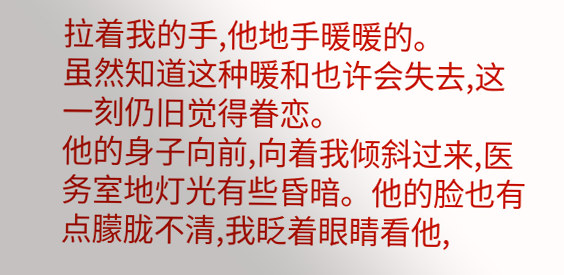拉着我的手,他地手暖暖的。
虽然知道这种暖和也许会失去,这一刻仍旧觉得眷恋。
他的身子向前,向着我倾斜过来,医务室地灯光有些昏暗。他的脸也有点朦胧不清,我眨着眼睛看他,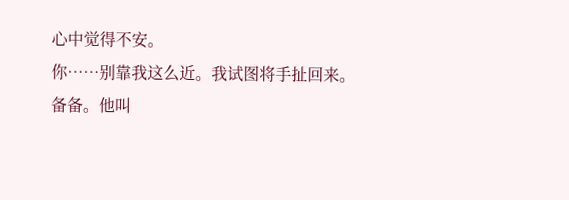心中觉得不安。
你……别靠我这么近。我试图将手扯回来。
备备。他叫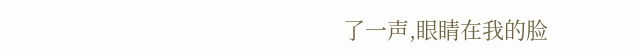了一声,眼睛在我的脸